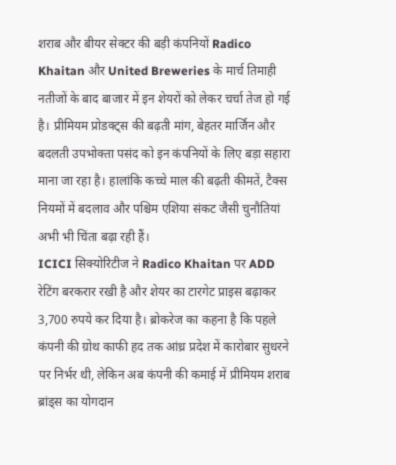शराब और बीयर सेक्टर की बड़ी कंपनियों Radico Khaitan और United Breweries के मार्च तिमाही नतीजों के बाद बाजार में इन शेयरों को लेकर चर्चा तेज हो गई है। प्रीमियम प्रोडक्ट्स की बढ़ती मांग, बेहतर मार्जिन और बदलती उपभोक्ता पसंद को इन कंपनियों के लिए बड़ा सहारा माना जा रहा है। हालांकि कच्चे माल की बढ़ती कीमतें, टैक्स नियमों में बदलाव और पश्चिम एशिया संकट जैसी चुनौतियां अभी भी चिंता बढ़ा रही हैं।
ICICI सिक्योरिटीज ने Radico Khaitan पर ADD रेटिंग बरकरार रखी है और शेयर का टारगेट प्राइस बढ़ाकर 3,700 रुपये कर दिया है। ब्रोकरेज का कहना है कि पहले कंपनी की ग्रोथ काफी हद तक आंध्र प्रदेश में कारोबार सुधरने पर निर्भर थी, लेकिन अब कंपनी की कमाई में प्रीमियम शराब ब्रांड्स का योगदान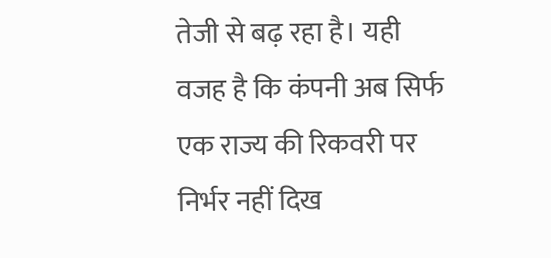तेजी से बढ़ रहा है। यही वजह है कि कंपनी अब सिर्फ एक राज्य की रिकवरी पर निर्भर नहीं दिख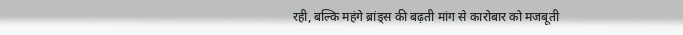रही, बल्कि महंगे ब्रांड्स की बढ़ती मांग से कारोबार को मजबूती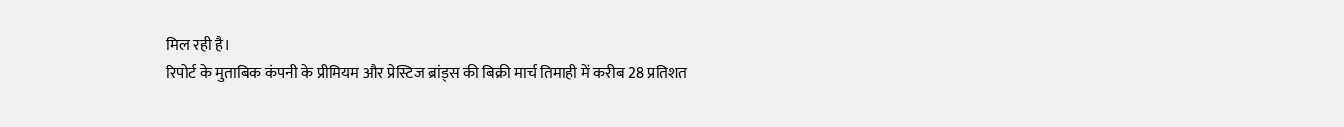मिल रही है।
रिपोर्ट के मुताबिक कंपनी के प्रीमियम और प्रेस्टिज ब्रांड्स की बिक्री मार्च तिमाही में करीब 28 प्रतिशत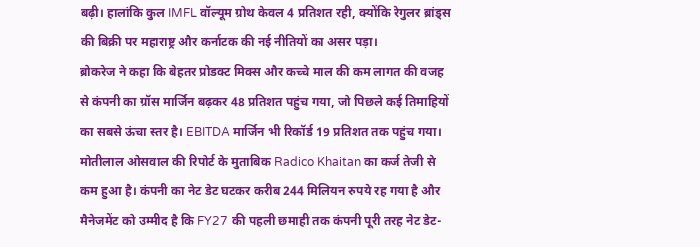बढ़ी। हालांकि कुल IMFL वॉल्यूम ग्रोथ केवल 4 प्रतिशत रही, क्योंकि रेगुलर ब्रांड्स की बिक्री पर महाराष्ट्र और कर्नाटक की नई नीतियों का असर पड़ा।
ब्रोकरेज ने कहा कि बेहतर प्रोडक्ट मिक्स और कच्चे माल की कम लागत की वजह से कंपनी का ग्रॉस मार्जिन बढ़कर 48 प्रतिशत पहुंच गया, जो पिछले कई तिमाहियों का सबसे ऊंचा स्तर है। EBITDA मार्जिन भी रिकॉर्ड 19 प्रतिशत तक पहुंच गया।
मोतीलाल ओसवाल की रिपोर्ट के मुताबिक Radico Khaitan का कर्ज तेजी से कम हुआ है। कंपनी का नेट डेट घटकर करीब 244 मिलियन रुपये रह गया है और मैनेजमेंट को उम्मीद है कि FY27 की पहली छमाही तक कंपनी पूरी तरह नेट डेट-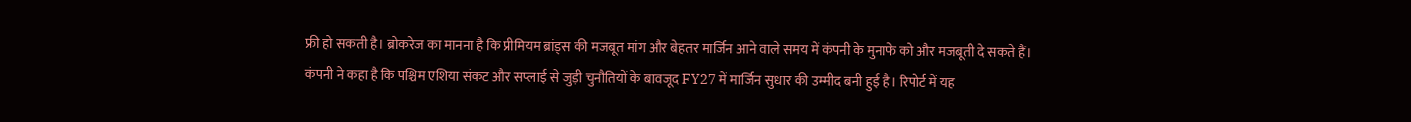फ्री हो सकती है। ब्रोकरेज का मानना है कि प्रीमियम ब्रांड्स की मजबूत मांग और बेहतर मार्जिन आने वाले समय में कंपनी के मुनाफे को और मजबूती दे सकते हैं।
कंपनी ने कहा है कि पश्चिम एशिया संकट और सप्लाई से जुड़ी चुनौतियों के बावजूद FY27 में मार्जिन सुधार की उम्मीद बनी हुई है। रिपोर्ट में यह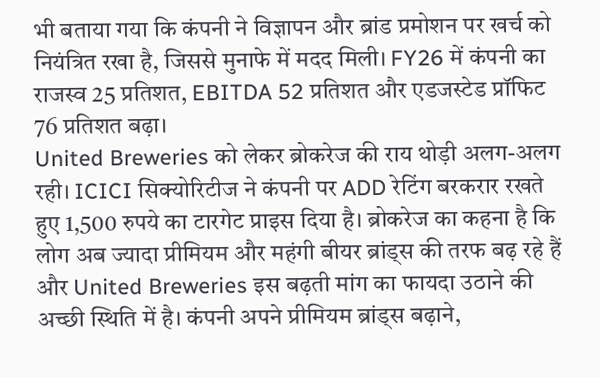भी बताया गया कि कंपनी ने विज्ञापन और ब्रांड प्रमोशन पर खर्च को नियंत्रित रखा है, जिससे मुनाफे में मदद मिली। FY26 में कंपनी का राजस्व 25 प्रतिशत, EBITDA 52 प्रतिशत और एडजस्टेड प्रॉफिट 76 प्रतिशत बढ़ा।
United Breweries को लेकर ब्रोकरेज की राय थोड़ी अलग-अलग रही। ICICI सिक्योरिटीज ने कंपनी पर ADD रेटिंग बरकरार रखते हुए 1,500 रुपये का टारगेट प्राइस दिया है। ब्रोकरेज का कहना है कि लोग अब ज्यादा प्रीमियम और महंगी बीयर ब्रांड्स की तरफ बढ़ रहे हैं और United Breweries इस बढ़ती मांग का फायदा उठाने की अच्छी स्थिति में है। कंपनी अपने प्रीमियम ब्रांड्स बढ़ाने,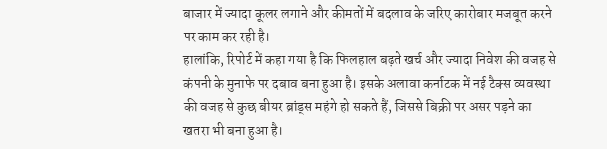बाजार में ज्यादा कूलर लगाने और कीमतों में बदलाव के जरिए कारोबार मजबूत करने पर काम कर रही है।
हालांकि, रिपोर्ट में कहा गया है कि फिलहाल बढ़ते खर्च और ज्यादा निवेश की वजह से कंपनी के मुनाफे पर दबाव बना हुआ है। इसके अलावा कर्नाटक में नई टैक्स व्यवस्था की वजह से कुछ बीयर ब्रांड्स महंगे हो सकते हैं, जिससे बिक्री पर असर पड़ने का खतरा भी बना हुआ है।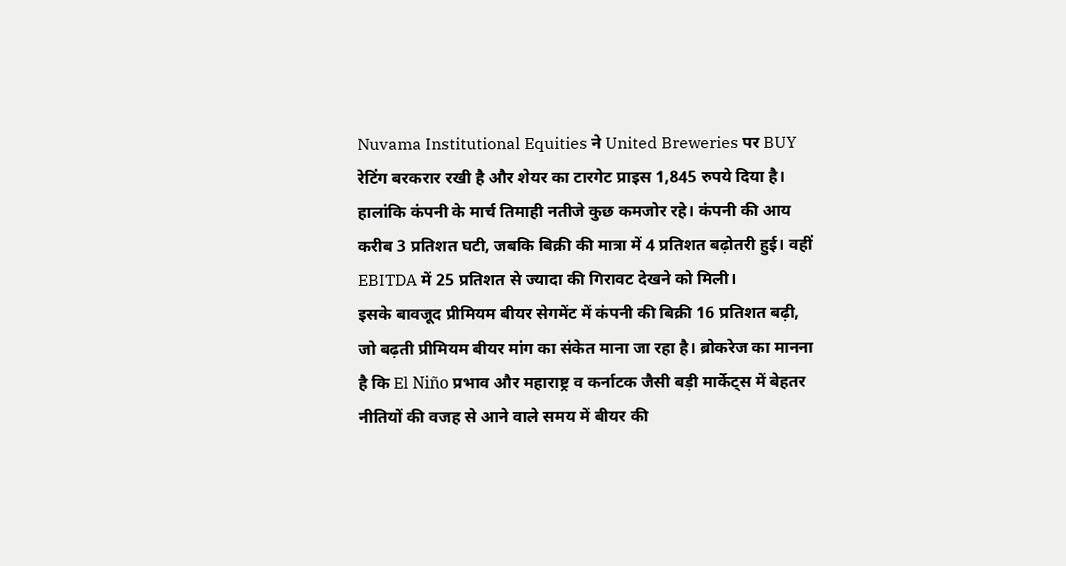Nuvama Institutional Equities ने United Breweries पर BUY रेटिंग बरकरार रखी है और शेयर का टारगेट प्राइस 1,845 रुपये दिया है। हालांकि कंपनी के मार्च तिमाही नतीजे कुछ कमजोर रहे। कंपनी की आय करीब 3 प्रतिशत घटी, जबकि बिक्री की मात्रा में 4 प्रतिशत बढ़ोतरी हुई। वहीं EBITDA में 25 प्रतिशत से ज्यादा की गिरावट देखने को मिली।
इसके बावजूद प्रीमियम बीयर सेगमेंट में कंपनी की बिक्री 16 प्रतिशत बढ़ी, जो बढ़ती प्रीमियम बीयर मांग का संकेत माना जा रहा है। ब्रोकरेज का मानना है कि El Niño प्रभाव और महाराष्ट्र व कर्नाटक जैसी बड़ी मार्केट्स में बेहतर नीतियों की वजह से आने वाले समय में बीयर की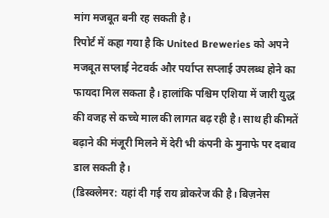मांग मजबूत बनी रह सकती है।
रिपोर्ट में कहा गया है कि United Breweries को अपने मजबूत सप्लाई नेटवर्क और पर्याप्त सप्लाई उपलब्ध होने का फायदा मिल सकता है। हालांकि पश्चिम एशिया में जारी युद्ध की वजह से कच्चे माल की लागत बढ़ रही है। साथ ही कीमतें बढ़ाने की मंजूरी मिलने में देरी भी कंपनी के मुनाफे पर दबाव डाल सकती है।
(डिस्क्लेमर: यहां दी गई राय ब्रोकरेज की है। बिज़नेस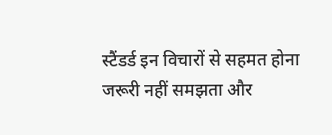स्टैंडर्ड इन विचारों से सहमत होना जरूरी नहीं समझता और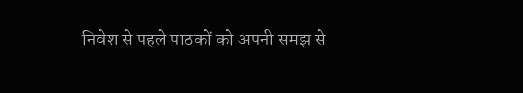निवेश से पहले पाठकों को अपनी समझ से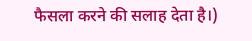फैसला करने की सलाह देता है।)